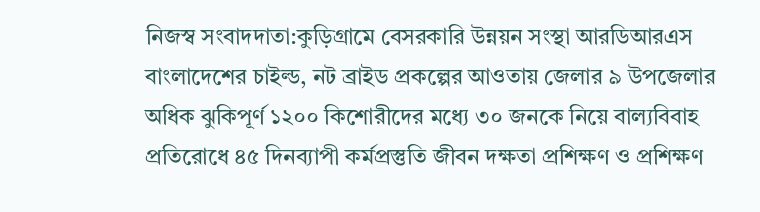নিজস্ব সংবাদদাতা:কুড়িগ্রামে বেসরকারি উন্নয়ন সংস্থা আরডিআরএস বাংলাদেশের চাইল্ড, নট ব্রাইড প্রকল্পের আওতায় জেলার ৯ উপজেলার অধিক ঝুকিপূর্ণ ১২০০ কিশোরীদের মধ্যে ৩০ জনকে নিয়ে বাল্যবিবাহ প্রতিরোধে ৪৫ দিনব্যাপী কর্মপ্রস্তুতি জীবন দক্ষতা প্রশিক্ষণ ও প্রশিক্ষণ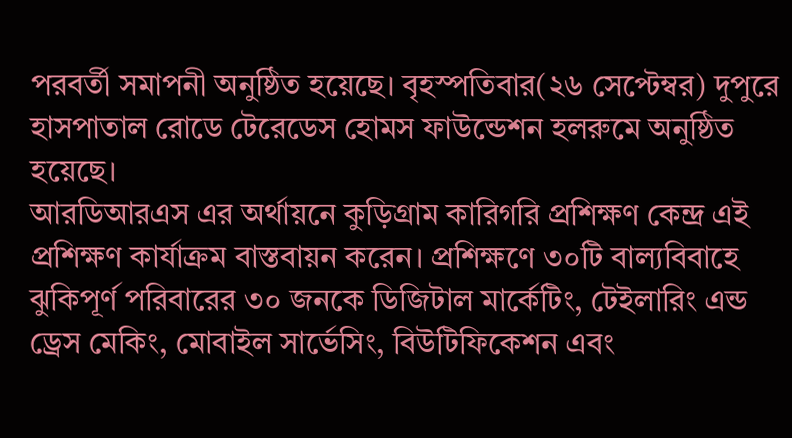পরবর্তী সমাপনী অনুষ্ঠিত হয়েছে। বৃহস্পতিবার(২৬ সেপ্টেম্বর) দুপুরে হাসপাতাল রোডে টেরেডেস হোমস ফাউন্ডেশন হলরুমে অনুষ্ঠিত হয়েছে।
আরডিআরএস এর অর্থায়নে কুড়িগ্রাম কারিগরি প্রশিক্ষণ কেন্দ্র এই প্রশিক্ষণ কার্যাক্রম বাস্তবায়ন করেন। প্রশিক্ষণে ৩০টি বাল্যবিবাহে ঝুকিপূর্ণ পরিবারের ৩০ জনকে ডিজিটাল মার্কেটিং, টেইলারিং এন্ড ড্রেস মেকিং, মোবাইল সার্ভেসিং, বিউটিফিকেশন এবং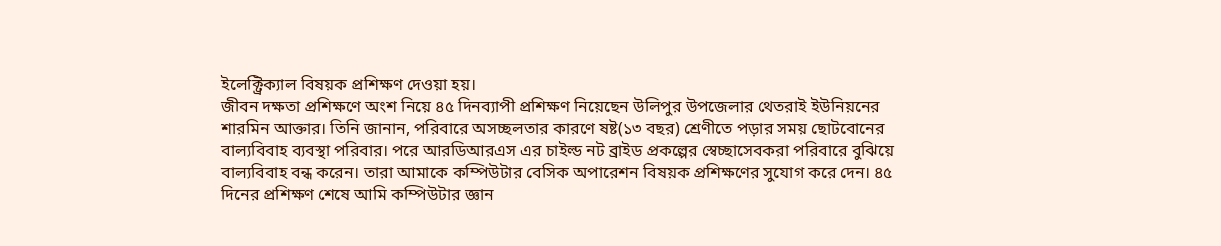ইলেক্ট্রিক্যাল বিষয়ক প্রশিক্ষণ দেওয়া হয়।
জীবন দক্ষতা প্রশিক্ষণে অংশ নিয়ে ৪৫ দিনব্যাপী প্রশিক্ষণ নিয়েছেন উলিপুর উপজেলার থেতরাই ইউনিয়নের শারমিন আক্তার। তিনি জানান, পরিবারে অসচ্ছলতার কারণে ষষ্ট(১৩ বছর) শ্রেণীতে পড়ার সময় ছোটবোনের বাল্যবিবাহ ব্যবস্থা পরিবার। পরে আরডিআরএস এর চাইল্ড নট ব্রাইড প্রকল্পের স্বেচ্ছাসেবকরা পরিবারে বুঝিয়ে বাল্যবিবাহ বন্ধ করেন। তারা আমাকে কম্পিউটার বেসিক অপারেশন বিষয়ক প্রশিক্ষণের সুযোগ করে দেন। ৪৫ দিনের প্রশিক্ষণ শেষে আমি কম্পিউটার জ্ঞান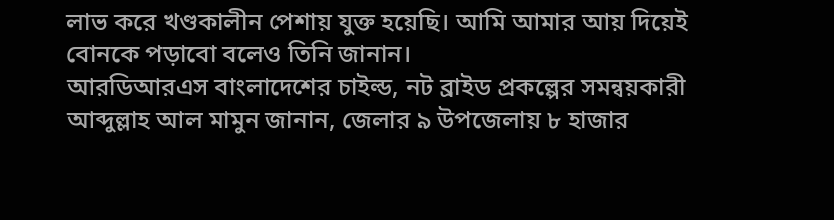লাভ করে খণ্ডকালীন পেশায় যুক্ত হয়েছি। আমি আমার আয় দিয়েই বোনকে পড়াবো বলেও তিনি জানান।
আরডিআরএস বাংলাদেশের চাইল্ড, নট ব্রাইড প্রকল্পের সমন্বয়কারী আব্দুল্লাহ আল মামুন জানান, জেলার ৯ উপজেলায় ৮ হাজার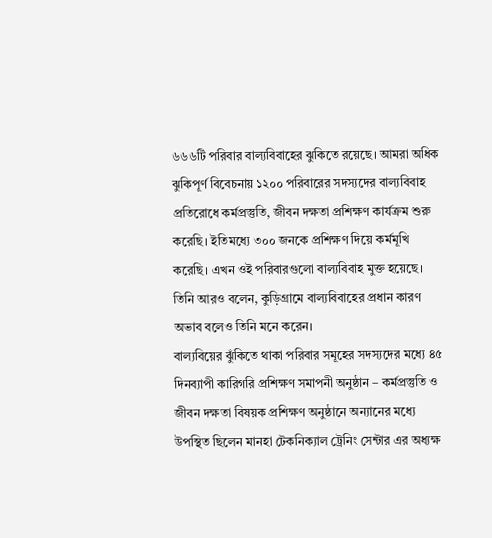৬৬৬টি পরিবার বাল্যবিবাহের ঝুকিতে রয়েছে। আমরা অধিক ঝুকিপূর্ণ বিবেচনায় ১২০০ পরিবারের সদস্যদের বাল্যবিবাহ প্রতিরোধে কর্মপ্রস্তুতি, জীবন দক্ষতা প্রশিক্ষণ কার্যক্রম শুরু করেছি। ইতিমধ্যে ৩০০ জনকে প্রশিক্ষণ দিয়ে কর্মমূখি করেছি। এখন ওই পরিবারগুলো বাল্যবিবাহ মুক্ত হয়েছে। তিনি আরও বলেন, কুড়িগ্রামে বাল্যবিবাহের প্রধান কারণ অভাব বলেও তিনি মনে করেন।
বাল্যবিয়ের ঝুঁকিতে থাকা পরিবার সমূহের সদস্যদের মধ্যে ৪৫ দিনব্যাপী কারিগরি প্রশিক্ষণ সমাপনী অনুষ্ঠান – কর্মপ্রস্তুতি ও জীবন দক্ষতা বিষয়ক প্রশিক্ষণ অনুষ্ঠানে অন্যানের মধ্যে উপস্থিত ছিলেন মানহা টেকনিক্যাল ট্রেনিং সেন্টার এর অধ্যক্ষ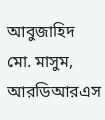আবুজাহিদ মো. মাসুম, আরডিআরএস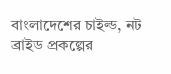বাংলাদেশের চাইল্ড, নট ব্রাইড প্রকল্পের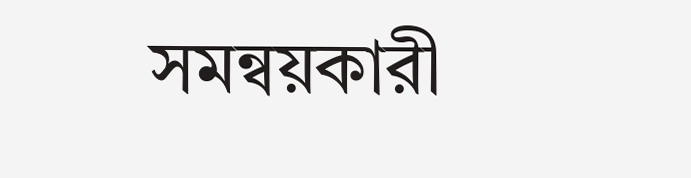সমন্বয়কারী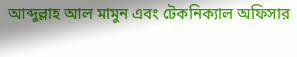আব্দুল্লাহ আল মামুন এবং টেকনিক্যাল অফিসার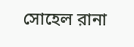সোহেল রানা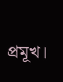প্রমূখ।